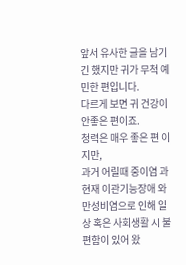앞서 유사한 글을 남기긴 했지만 귀가 무척 예민한 편입니다.
다르게 보면 귀 건강이 안좋은 편이죠.
청력은 매우 좋은 편 이지만,
과거 어릴때 중이염 과 현재 이관기능장애 와 만성비염으로 인해 일상 혹은 사회생활 시 불편함이 있어 왔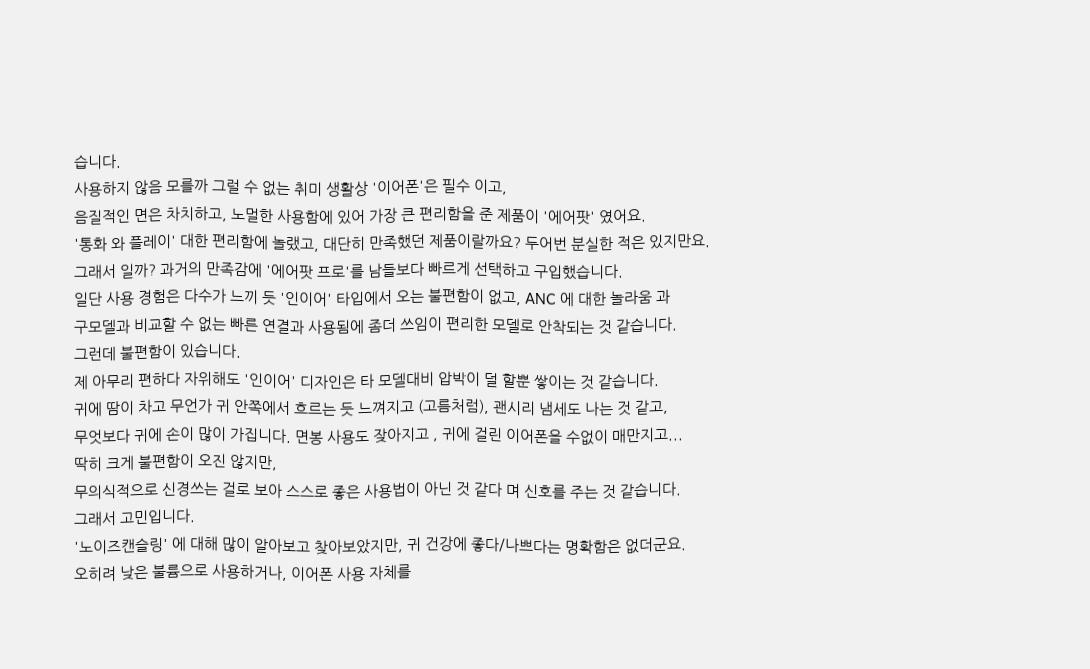습니다.
사용하지 않음 모를까 그럴 수 없는 취미 생활상 '이어폰'은 필수 이고,
음질적인 면은 차치하고, 노멀한 사용함에 있어 가장 큰 편리함을 준 제품이 '에어팟' 였어요.
'통화 와 플레이' 대한 편리함에 놀랬고, 대단히 만족했던 제품이랄까요? 두어번 분실한 적은 있지만요.
그래서 일까? 과거의 만족감에 '에어팟 프로'를 남들보다 빠르게 선택하고 구입했습니다.
일단 사용 경험은 다수가 느끼 듯 '인이어' 타입에서 오는 불편함이 없고, ANC 에 대한 놀라움 과
구모델과 비교할 수 없는 빠른 연결과 사용됨에 좀더 쓰임이 편리한 모델로 안착되는 것 같습니다.
그런데 불편함이 있습니다.
제 아무리 편하다 자위해도 '인이어' 디자인은 타 모델대비 압박이 덜 할뿐 쌓이는 것 같습니다.
귀에 땀이 차고 무언가 귀 안쪽에서 흐르는 듯 느껴지고 (고름처럼), 괜시리 냄세도 나는 것 같고,
무엇보다 귀에 손이 많이 가집니다. 면봉 사용도 잦아지고 , 귀에 걸린 이어폰을 수없이 매만지고...
딱히 크게 불편함이 오진 않지만,
무의식적으로 신경쓰는 걸로 보아 스스로 좋은 사용법이 아닌 것 같다 며 신호를 주는 것 같습니다.
그래서 고민입니다.
'노이즈캔슬링' 에 대해 많이 알아보고 찾아보았지만, 귀 건강에 좋다/나쁘다는 명확함은 없더군요.
오히려 낮은 불륨으로 사용하거나, 이어폰 사용 자체를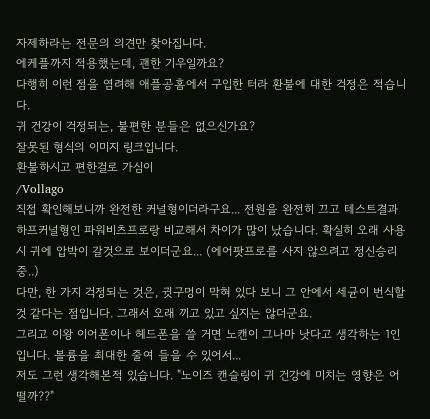자제하라는 전문의 의견만 찾아집니다.
에케플까지 적용했는데, 괜한 기우일까요?
다행히 이런 점을 염려해 애플공홈에서 구입한 터라 환불에 대한 걱정은 적습니다.
귀 건강이 걱정되는, 불편한 분들은 없으신가요?
잘못된 형식의 이미지 링크입니다.
환불하시고 편한걸로 가심이
/Vollago
직접 확인해보니까 완전한 커널형이더라구요... 전원을 완전히 끄고 테스트결과 하프커널형인 파워비츠프로랑 비교해서 차이가 많이 났습니다. 확실히 오래 사용시 귀에 압박이 갈것으로 보이더군요... (에어팟프로를 사지 않으려고 정신승리중..)
다만, 한 가지 걱정되는 것은, 귓구멍이 막혀 있다 보니 그 안에서 세균이 번식할 것 같다는 점입니다. 그래서 오래 끼고 있고 싶지는 않더군요.
그리고 이왕 이어폰이나 헤드폰을 쓸 거면 노캔이 그나마 낫다고 생각하는 1인입니다. 볼륨을 최대한 줄여 들을 수 있어서...
저도 그런 생각해본적 있습니다. "노이즈 캔슬링이 귀 건강에 미치는 영향은 어떨까??"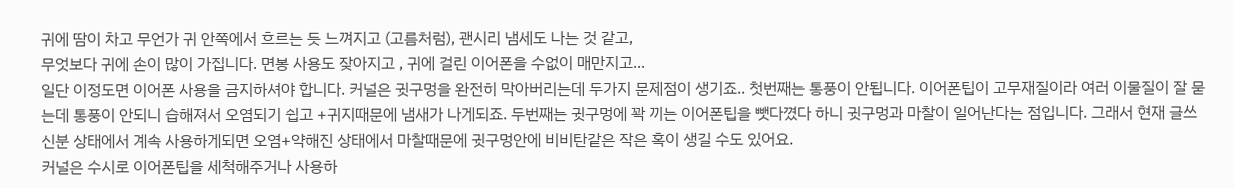귀에 땀이 차고 무언가 귀 안쪽에서 흐르는 듯 느껴지고 (고름처럼), 괜시리 냄세도 나는 것 같고,
무엇보다 귀에 손이 많이 가집니다. 면봉 사용도 잦아지고 , 귀에 걸린 이어폰을 수없이 매만지고...
일단 이정도면 이어폰 사용을 금지하셔야 합니다. 커널은 귓구멍을 완전히 막아버리는데 두가지 문제점이 생기죠.. 첫번째는 통풍이 안됩니다. 이어폰팁이 고무재질이라 여러 이물질이 잘 묻는데 통풍이 안되니 습해져서 오염되기 쉽고 +귀지때문에 냄새가 나게되죠. 두번째는 귓구멍에 꽉 끼는 이어폰팁을 뺏다꼈다 하니 귓구멍과 마찰이 일어난다는 점입니다. 그래서 현재 글쓰신분 상태에서 계속 사용하게되면 오염+약해진 상태에서 마찰때문에 귓구멍안에 비비탄같은 작은 혹이 생길 수도 있어요.
커널은 수시로 이어폰팁을 세척해주거나 사용하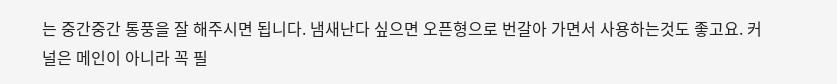는 중간중간 통풍을 잘 해주시면 됩니다. 냄새난다 싶으면 오픈형으로 번갈아 가면서 사용하는것도 좋고요. 커널은 메인이 아니라 꼭 필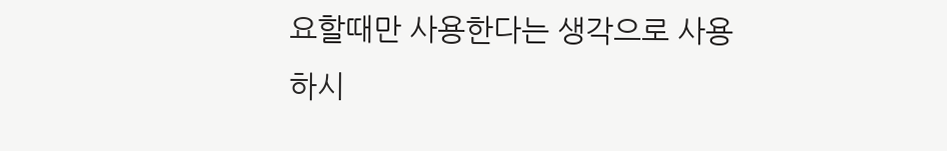요할때만 사용한다는 생각으로 사용하시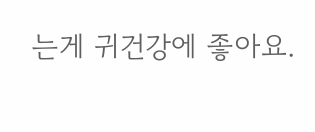는게 귀건강에 좋아요.